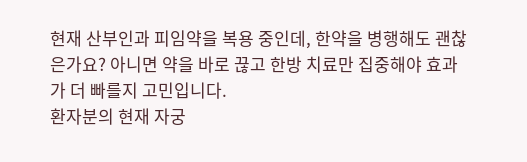현재 산부인과 피임약을 복용 중인데, 한약을 병행해도 괜찮은가요? 아니면 약을 바로 끊고 한방 치료만 집중해야 효과가 더 빠를지 고민입니다.
환자분의 현재 자궁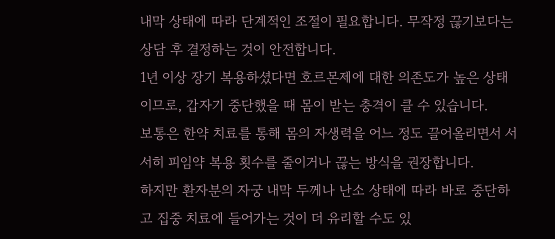내막 상태에 따라 단계적인 조절이 필요합니다. 무작정 끊기보다는 상담 후 결정하는 것이 안전합니다.
1년 이상 장기 복용하셨다면 호르몬제에 대한 의존도가 높은 상태이므로, 갑자기 중단했을 때 몸이 받는 충격이 클 수 있습니다.
보통은 한약 치료를 통해 몸의 자생력을 어느 정도 끌어올리면서 서서히 피임약 복용 횟수를 줄이거나 끊는 방식을 권장합니다.
하지만 환자분의 자궁 내막 두께나 난소 상태에 따라 바로 중단하고 집중 치료에 들어가는 것이 더 유리할 수도 있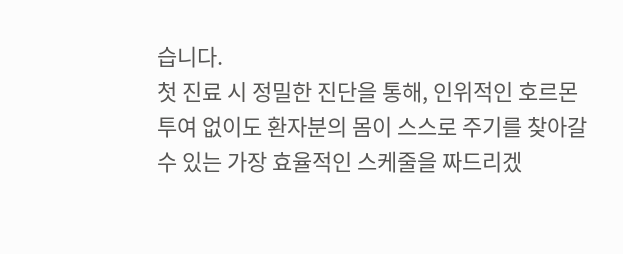습니다.
첫 진료 시 정밀한 진단을 통해, 인위적인 호르몬 투여 없이도 환자분의 몸이 스스로 주기를 찾아갈 수 있는 가장 효율적인 스케줄을 짜드리겠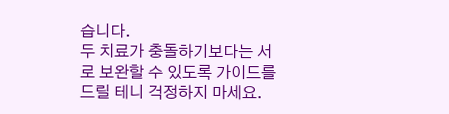습니다.
두 치료가 충돌하기보다는 서로 보완할 수 있도록 가이드를 드릴 테니 걱정하지 마세요.